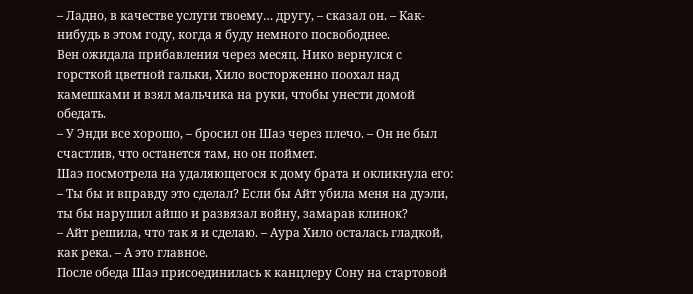– Ладно, в качестве услуги твоему… другу, – сказал он. – Как-нибудь в этом году, когда я буду немного посвободнее.
Вен ожидала прибавления через месяц. Нико вернулся с горсткой цветной гальки, Хило восторженно поохал над камешками и взял мальчика на руки, чтобы унести домой обедать.
– У Энди все хорошо, – бросил он Шаэ через плечо. – Он не был счастлив, что останется там, но он поймет.
Шаэ посмотрела на удаляющегося к дому брата и окликнула его:
– Ты бы и вправду это сделал? Если бы Айт убила меня на дуэли, ты бы нарушил айшо и развязал войну, замарав клинок?
– Айт решила, что так я и сделаю. – Аура Хило осталась гладкой, как река. – А это главное.
После обеда Шаэ присоединилась к канцлеру Сону на стартовой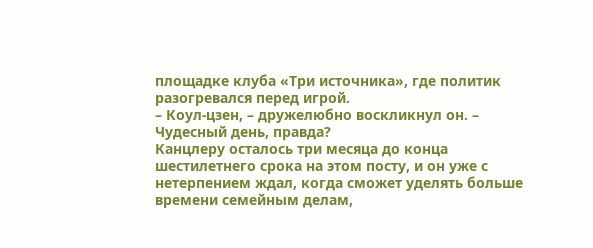площадке клуба «Три источника», где политик разогревался перед игрой.
– Коул-цзен, – дружелюбно воскликнул он. – Чудесный день, правда?
Канцлеру осталось три месяца до конца шестилетнего срока на этом посту, и он уже с нетерпением ждал, когда сможет уделять больше времени семейным делам,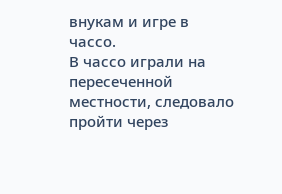внукам и игре в чассо.
В чассо играли на пересеченной местности, следовало пройти через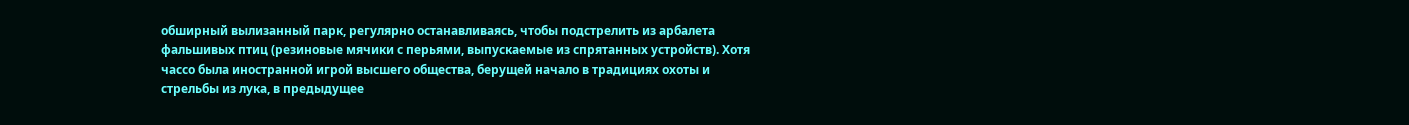обширный вылизанный парк, регулярно останавливаясь, чтобы подстрелить из арбалета фальшивых птиц (резиновые мячики с перьями, выпускаемые из спрятанных устройств). Хотя чассо была иностранной игрой высшего общества, берущей начало в традициях охоты и стрельбы из лука, в предыдущее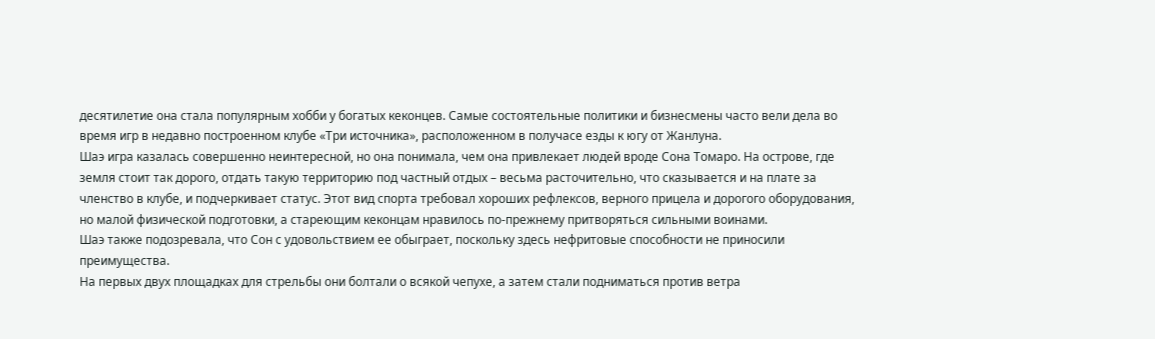десятилетие она стала популярным хобби у богатых кеконцев. Самые состоятельные политики и бизнесмены часто вели дела во время игр в недавно построенном клубе «Три источника», расположенном в получасе езды к югу от Жанлуна.
Шаэ игра казалась совершенно неинтересной, но она понимала, чем она привлекает людей вроде Сона Томаро. На острове, где земля стоит так дорого, отдать такую территорию под частный отдых – весьма расточительно, что сказывается и на плате за членство в клубе, и подчеркивает статус. Этот вид спорта требовал хороших рефлексов, верного прицела и дорогого оборудования, но малой физической подготовки, а стареющим кеконцам нравилось по-прежнему притворяться сильными воинами.
Шаэ также подозревала, что Сон с удовольствием ее обыграет, поскольку здесь нефритовые способности не приносили преимущества.
На первых двух площадках для стрельбы они болтали о всякой чепухе, а затем стали подниматься против ветра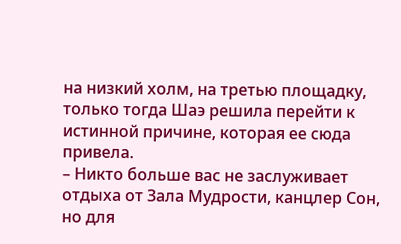на низкий холм, на третью площадку, только тогда Шаэ решила перейти к истинной причине, которая ее сюда привела.
– Никто больше вас не заслуживает отдыха от Зала Мудрости, канцлер Сон, но для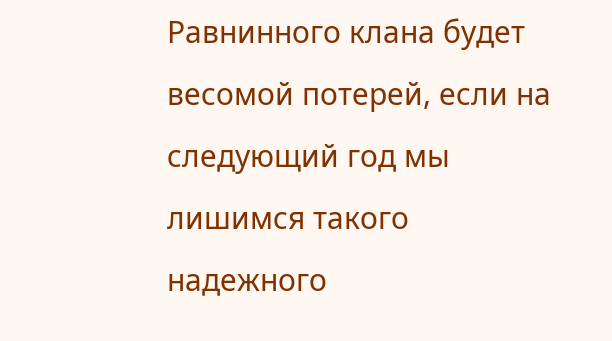Равнинного клана будет весомой потерей, если на следующий год мы лишимся такого надежного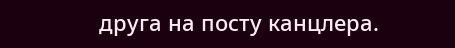друга на посту канцлера.